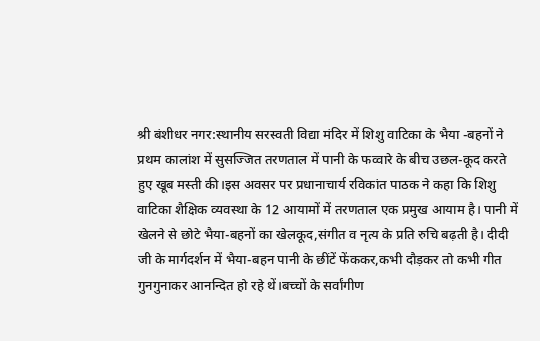श्री बंशीधर नगर:स्थानीय सरस्वती विद्या मंदिर में शिशु वाटिका के भैया -बहनों ने प्रथम कालांश में सुसज्जित तरणताल में पानी के फव्वारे के बीच उछल-कूद करते हुए खूब मस्ती की।इस अवसर पर प्रधानाचार्य रविकांत पाठक ने कहा कि शिशु वाटिका शैक्षिक व्यवस्था के 12 आयामों में तरणताल एक प्रमुख आयाम है। पानी में खेलने से छोटे भैया-बहनों का खेलकूद,संगीत व नृत्य के प्रति रुचि बढ़ती है। दीदी जी के मार्गदर्शन में भैया-बहन पानी के छींटें फेंककर,कभी दौड़कर तो कभी गीत गुनगुनाकर आनन्दित हो रहे थें।बच्चों के सर्वांगीण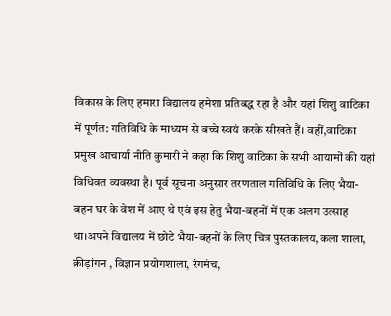विकास के लिए हमारा विद्यालय हमेशा प्रतिबद्ध रहा है और यहां शिशु वाटिका में पूर्णत: गतिविधि के माध्यम से बच्चे स्वयं करके सीखते हैं। वहीं,वाटिका प्रमुख आचार्या नीति कुमारी ने कहा कि शिशु वाटिका के सभी आयामों की यहां विधिवत व्यवस्था है। पूर्व सूचना अनुसार तरणताल गतिविधि के लिए भैया-बहन घर के वेश में आए थे एवं इस हेतु भैया-बहनों में एक अलग उत्साह था।अपने विद्यालय में छोटे भैया-बहनों के लिए चित्र पुस्तकालय,कला शाला, क्रीड़ांगन , विज्ञान प्रयोगशाला, रंगमंच,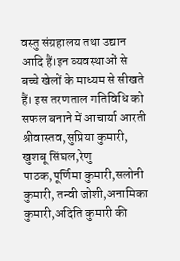वस्तु संग्रहालय तथा उद्यान आदि हैं।इन व्यवस्थाओं से बच्चे खेलों के माध्यम से सीखते हैं। इस तरणताल गतिविधि को सफल बनाने में आचार्या आरती श्रीवास्तव,सुप्रिया कुमारी, खुशबू सिंघल,रेणु पाठक,पूर्णिमा कुमारी,सलोनी कुमारी, तन्वी जोशी,अनामिका कुमारी,अदिति कुमारी की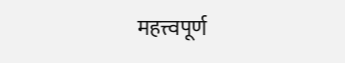महत्त्वपूर्ण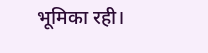भूमिका रही।